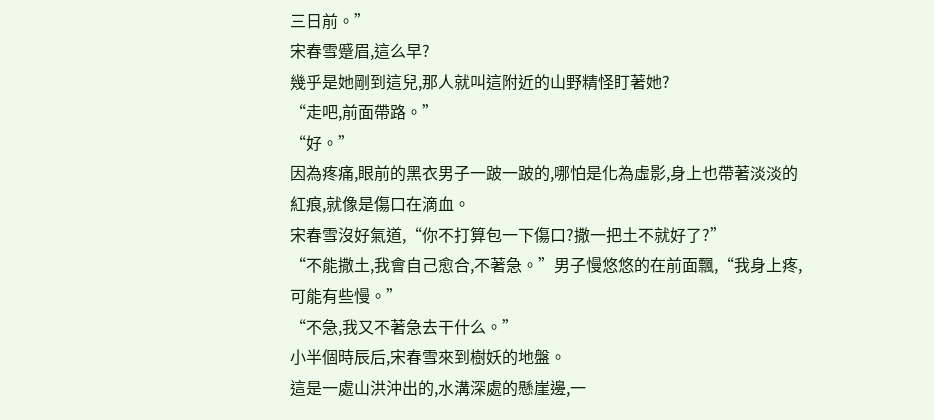三日前。”
宋春雪蹙眉,這么早?
幾乎是她剛到這兒,那人就叫這附近的山野精怪盯著她?
“走吧,前面帶路。”
“好。”
因為疼痛,眼前的黑衣男子一跛一跛的,哪怕是化為虛影,身上也帶著淡淡的紅痕,就像是傷口在滴血。
宋春雪沒好氣道,“你不打算包一下傷口?撒一把土不就好了?”
“不能撒土,我會自己愈合,不著急。”男子慢悠悠的在前面飄,“我身上疼,可能有些慢。”
“不急,我又不著急去干什么。”
小半個時辰后,宋春雪來到樹妖的地盤。
這是一處山洪沖出的,水溝深處的懸崖邊,一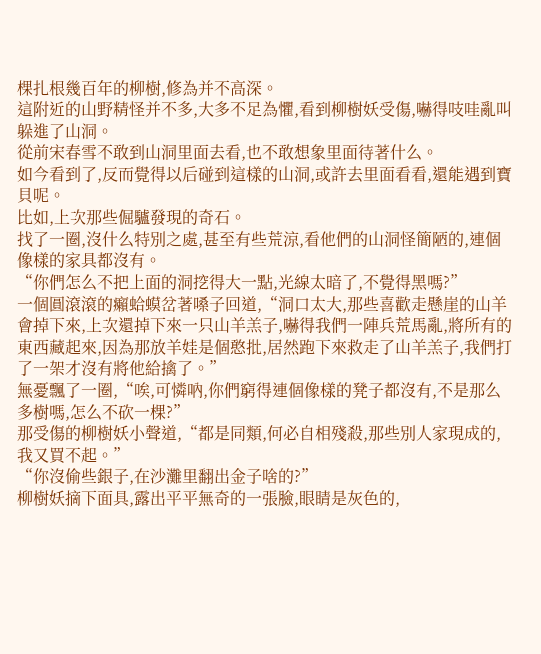棵扎根幾百年的柳樹,修為并不高深。
這附近的山野精怪并不多,大多不足為懼,看到柳樹妖受傷,嚇得吱哇亂叫躲進了山洞。
從前宋春雪不敢到山洞里面去看,也不敢想象里面待著什么。
如今看到了,反而覺得以后碰到這樣的山洞,或許去里面看看,還能遇到寶貝呢。
比如,上次那些倔驢發現的奇石。
找了一圈,沒什么特別之處,甚至有些荒涼,看他們的山洞怪簡陋的,連個像樣的家具都沒有。
“你們怎么不把上面的洞挖得大一點,光線太暗了,不覺得黑嗎?”
一個圓滾滾的癩蛤蟆岔著嗓子回道,“洞口太大,那些喜歡走懸崖的山羊會掉下來,上次還掉下來一只山羊羔子,嚇得我們一陣兵荒馬亂,將所有的東西藏起來,因為那放羊娃是個憨批,居然跑下來救走了山羊羔子,我們打了一架才沒有將他給擒了。”
無憂飄了一圈,“唉,可憐吶,你們窮得連個像樣的凳子都沒有,不是那么多樹嗎,怎么不砍一棵?”
那受傷的柳樹妖小聲道,“都是同類,何必自相殘殺,那些別人家現成的,我又買不起。”
“你沒偷些銀子,在沙灘里翻出金子啥的?”
柳樹妖摘下面具,露出平平無奇的一張臉,眼睛是灰色的,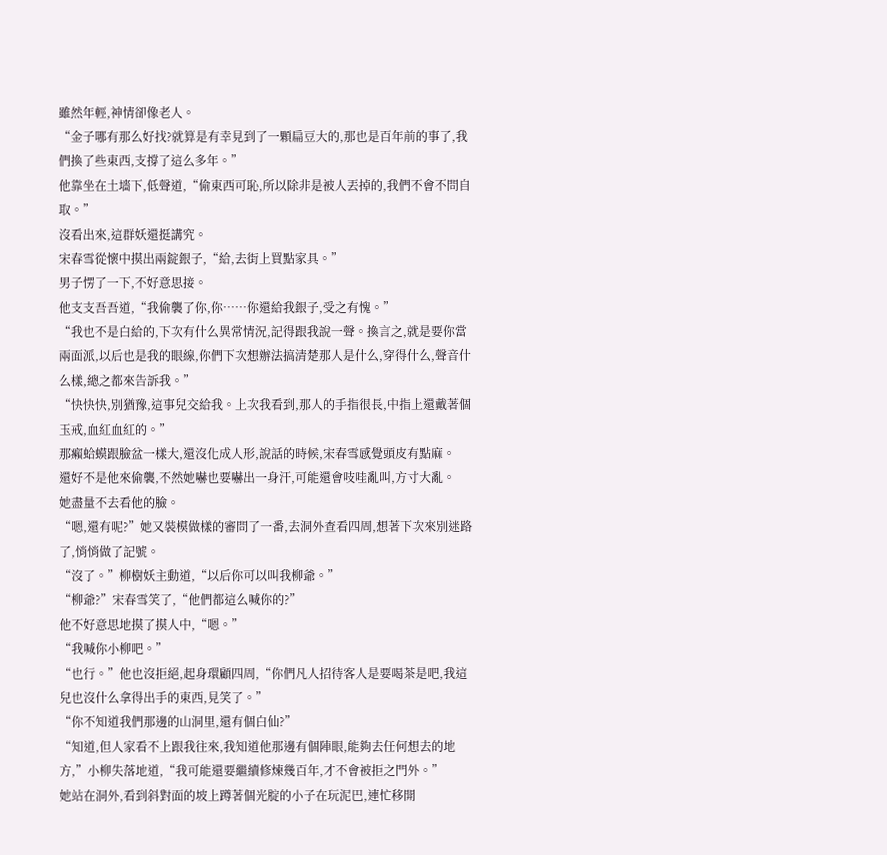雖然年輕,神情卻像老人。
“金子哪有那么好找?就算是有幸見到了一顆扁豆大的,那也是百年前的事了,我們換了些東西,支撐了這么多年。”
他靠坐在土墻下,低聲道,“偷東西可恥,所以除非是被人丟掉的,我們不會不問自取。”
沒看出來,這群妖還挺講究。
宋春雪從懷中摸出兩錠銀子,“給,去街上買點家具。”
男子愣了一下,不好意思接。
他支支吾吾道,“我偷襲了你,你……你還給我銀子,受之有愧。”
“我也不是白給的,下次有什么異常情況,記得跟我說一聲。換言之,就是要你當兩面派,以后也是我的眼線,你們下次想辦法搞清楚那人是什么,穿得什么,聲音什么樣,總之都來告訴我。”
“快快快,別猶豫,這事兒交給我。上次我看到,那人的手指很長,中指上還戴著個玉戒,血紅血紅的。”
那癩蛤蟆跟臉盆一樣大,還沒化成人形,說話的時候,宋春雪感覺頭皮有點麻。
還好不是他來偷襲,不然她嚇也要嚇出一身汗,可能還會吱哇亂叫,方寸大亂。
她盡量不去看他的臉。
“嗯,還有呢?”她又裝模做樣的審問了一番,去洞外查看四周,想著下次來別迷路了,悄悄做了記號。
“沒了。”柳樹妖主動道,“以后你可以叫我柳爺。”
“柳爺?”宋春雪笑了,“他們都這么喊你的?”
他不好意思地摸了摸人中,“嗯。”
“我喊你小柳吧。”
“也行。”他也沒拒絕,起身環顧四周,“你們凡人招待客人是要喝茶是吧,我這兒也沒什么拿得出手的東西,見笑了。”
“你不知道我們那邊的山洞里,還有個白仙?”
“知道,但人家看不上跟我往來,我知道他那邊有個陣眼,能夠去任何想去的地方,”小柳失落地道,“我可能還要繼續修煉幾百年,才不會被拒之門外。”
她站在洞外,看到斜對面的坡上蹲著個光腚的小子在玩泥巴,連忙移開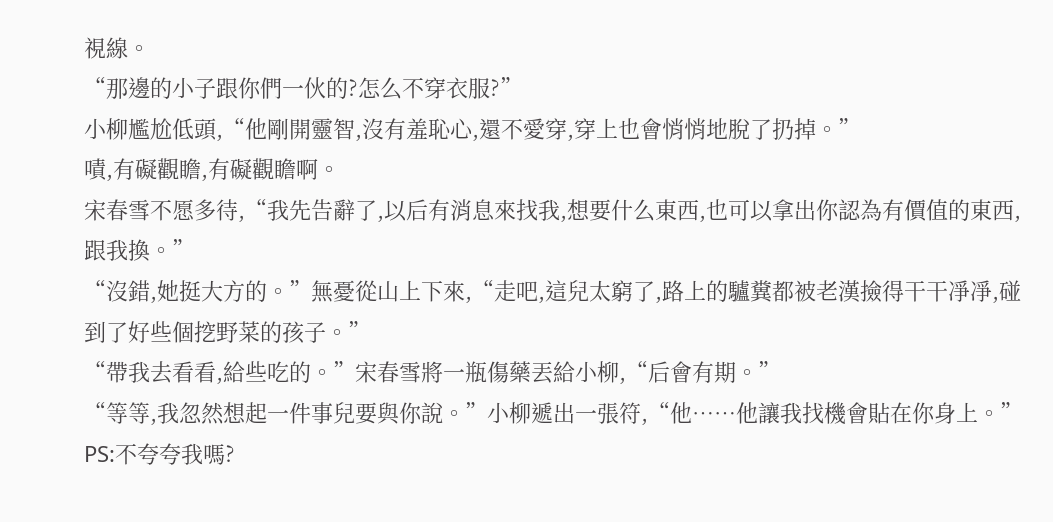視線。
“那邊的小子跟你們一伙的?怎么不穿衣服?”
小柳尷尬低頭,“他剛開靈智,沒有羞恥心,還不愛穿,穿上也會悄悄地脫了扔掉。”
嘖,有礙觀瞻,有礙觀瞻啊。
宋春雪不愿多待,“我先告辭了,以后有消息來找我,想要什么東西,也可以拿出你認為有價值的東西,跟我換。”
“沒錯,她挺大方的。”無憂從山上下來,“走吧,這兒太窮了,路上的驢糞都被老漢撿得干干凈凈,碰到了好些個挖野菜的孩子。”
“帶我去看看,給些吃的。”宋春雪將一瓶傷藥丟給小柳,“后會有期。”
“等等,我忽然想起一件事兒要與你說。”小柳遞出一張符,“他……他讓我找機會貼在你身上。”
PS:不夸夸我嗎?